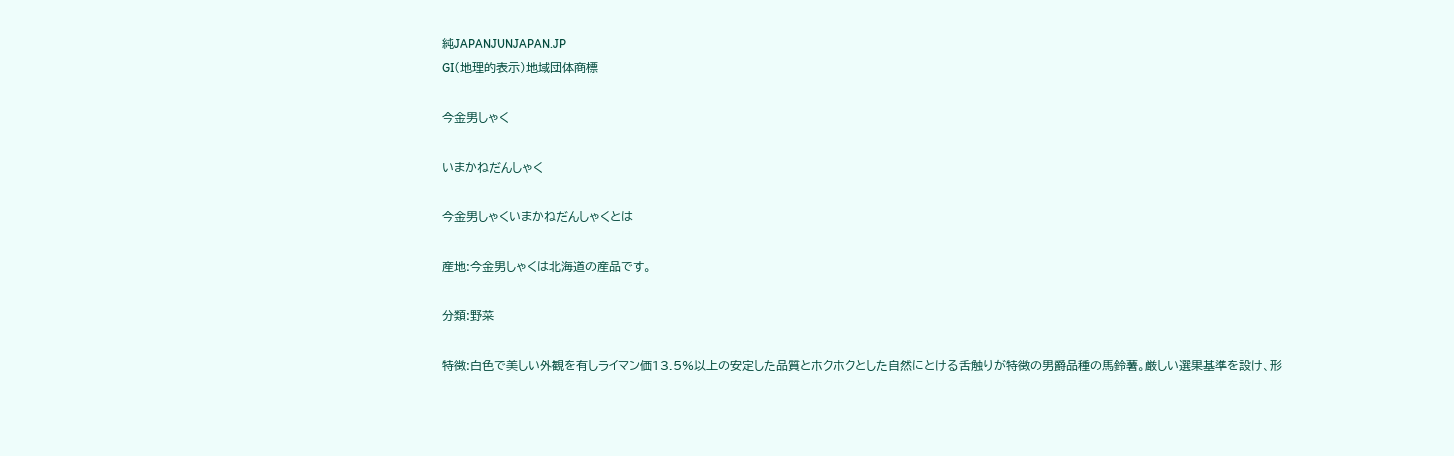純JAPANJUNJAPAN.JP
GI(地理的表示)地域団体商標

今金男しゃく

いまかねだんしゃく

今金男しゃくいまかねだんしゃくとは

産地:今金男しゃくは北海道の産品です。

分類:野菜

特徴:白色で美しい外観を有しライマン価13.5%以上の安定した品質とホクホクとした自然にとける舌触りが特徴の男爵品種の馬鈴薯。厳しい選果基準を設け、形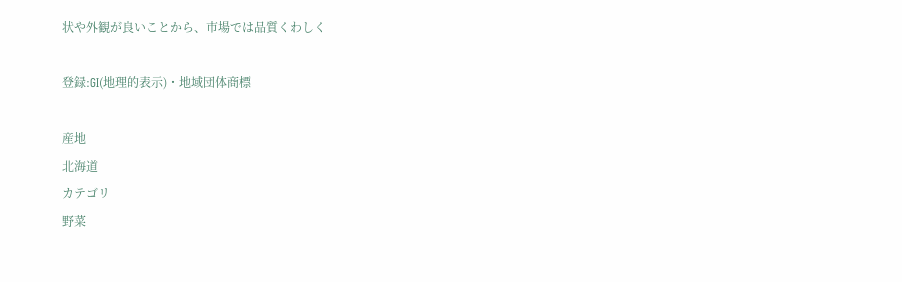状や外観が良いことから、市場では品質くわしく

登録:GI(地理的表示)・地域団体商標

産地
北海道
カテゴリ
野菜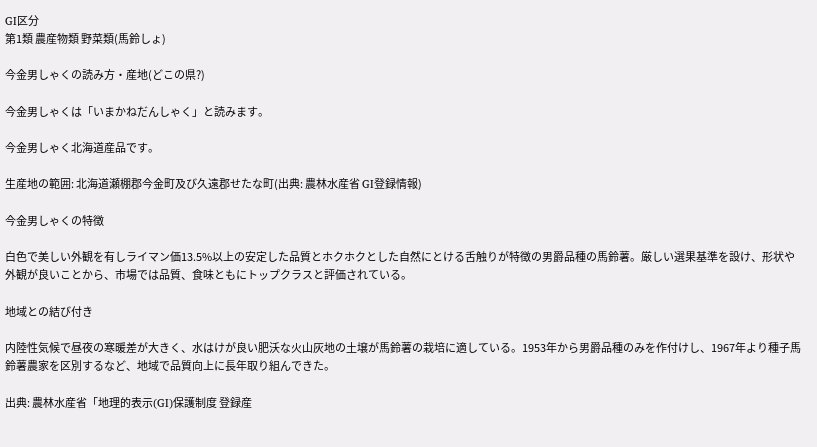GI区分
第1類 農産物類 野菜類(馬鈴しょ)

今金男しゃくの読み方・産地(どこの県?)

今金男しゃくは「いまかねだんしゃく」と読みます。

今金男しゃく北海道産品です。

生産地の範囲: 北海道瀬棚郡今金町及び久遠郡せたな町(出典: 農林水産省 GI登録情報)

今金男しゃくの特徴

白色で美しい外観を有しライマン価13.5%以上の安定した品質とホクホクとした自然にとける舌触りが特徴の男爵品種の馬鈴薯。厳しい選果基準を設け、形状や外観が良いことから、市場では品質、食味ともにトップクラスと評価されている。

地域との結び付き

内陸性気候で昼夜の寒暖差が大きく、水はけが良い肥沃な火山灰地の土壌が馬鈴薯の栽培に適している。1953年から男爵品種のみを作付けし、1967年より種子馬鈴薯農家を区別するなど、地域で品質向上に長年取り組んできた。

出典: 農林水産省「地理的表示(GI)保護制度 登録産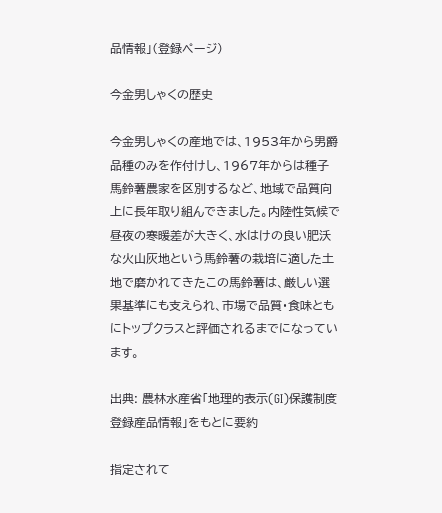品情報」(登録ページ)

今金男しゃくの歴史

今金男しゃくの産地では、1953年から男爵品種のみを作付けし、1967年からは種子馬鈴薯農家を区別するなど、地域で品質向上に長年取り組んできました。内陸性気候で昼夜の寒暖差が大きく、水はけの良い肥沃な火山灰地という馬鈴薯の栽培に適した土地で磨かれてきたこの馬鈴薯は、厳しい選果基準にも支えられ、市場で品質・食味ともにトップクラスと評価されるまでになっています。

出典: 農林水産省「地理的表示(GI)保護制度 登録産品情報」をもとに要約

指定されて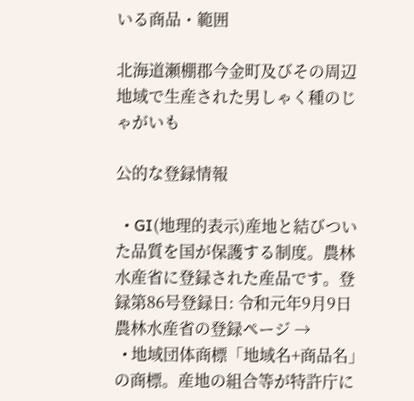いる商品・範囲

北海道瀬棚郡今金町及びその周辺地域で生産された男しゃく種のじゃがいも

公的な登録情報

  • GI(地理的表示)産地と結びついた品質を国が保護する制度。農林水産省に登録された産品です。登録第86号登録日: 令和元年9月9日農林水産省の登録ページ →
  • 地域団体商標「地域名+商品名」の商標。産地の組合等が特許庁に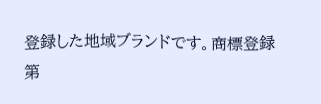登録した地域ブランドです。商標登録第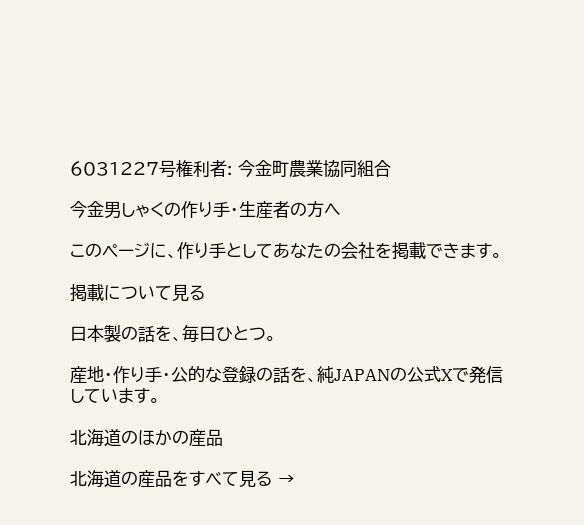6031227号権利者: 今金町農業協同組合

今金男しゃくの作り手・生産者の方へ

このページに、作り手としてあなたの会社を掲載できます。

掲載について見る

日本製の話を、毎日ひとつ。

産地・作り手・公的な登録の話を、純JAPANの公式Xで発信しています。

北海道のほかの産品

北海道の産品をすべて見る →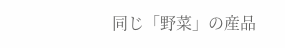同じ「野菜」の産品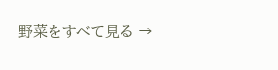野菜をすべて見る →